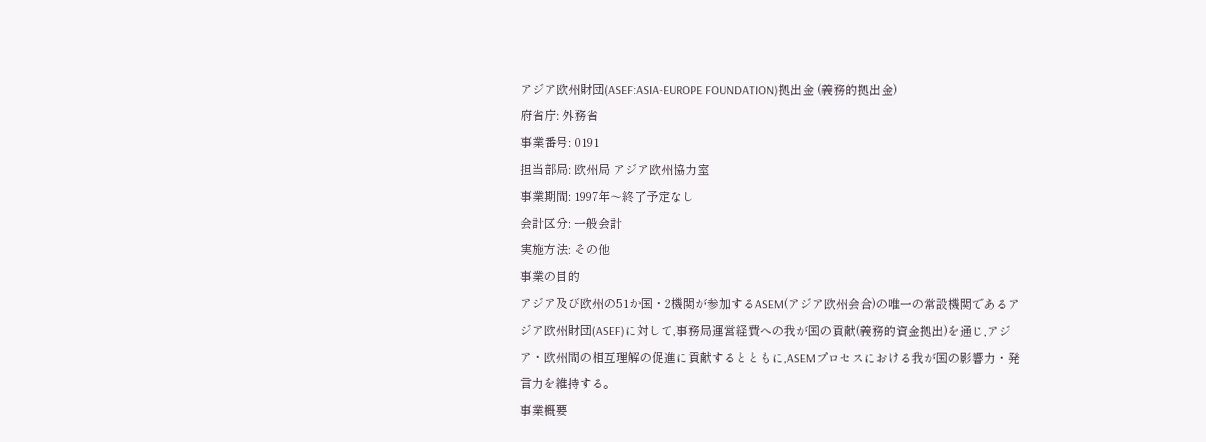アジア欧州財団(ASEF:ASIA-EUROPE FOUNDATION)拠出金 (義務的拠出金)
府省庁: 外務省
事業番号: 0191
担当部局: 欧州局 アジア欧州協力室
事業期間: 1997年〜終了予定なし
会計区分: 一般会計
実施方法: その他
事業の目的
アジア及び欧州の51か国・2機関が参加するASEM(アジア欧州会合)の唯一の常設機関であるアジア欧州財団(ASEF)に対して,事務局運営経費への我が国の貢献(義務的資金拠出)を通じ,アジア・欧州間の相互理解の促進に貢献するとともに,ASEMプロセスにおける我が国の影響力・発言力を維持する。
事業概要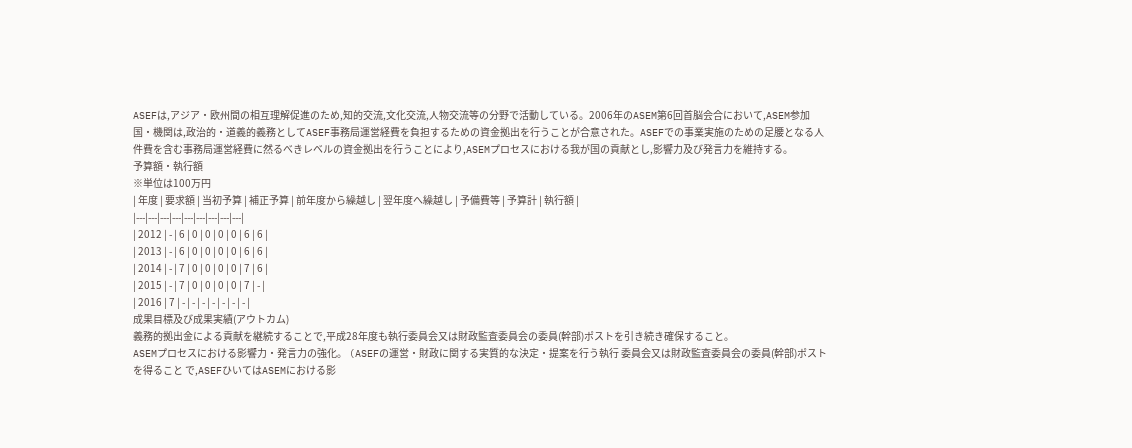ASEFは,アジア・欧州間の相互理解促進のため,知的交流,文化交流,人物交流等の分野で活動している。2006年のASEM第6回首脳会合において,ASEM参加国・機関は,政治的・道義的義務としてASEF事務局運営経費を負担するための資金拠出を行うことが合意された。ASEFでの事業実施のための足腰となる人件費を含む事務局運営経費に然るべきレベルの資金拠出を行うことにより,ASEMプロセスにおける我が国の貢献とし,影響力及び発言力を維持する。
予算額・執行額
※単位は100万円
| 年度 | 要求額 | 当初予算 | 補正予算 | 前年度から繰越し | 翌年度へ繰越し | 予備費等 | 予算計 | 執行額 |
|---|---|---|---|---|---|---|---|---|
| 2012 | - | 6 | 0 | 0 | 0 | 0 | 6 | 6 |
| 2013 | - | 6 | 0 | 0 | 0 | 0 | 6 | 6 |
| 2014 | - | 7 | 0 | 0 | 0 | 0 | 7 | 6 |
| 2015 | - | 7 | 0 | 0 | 0 | 0 | 7 | - |
| 2016 | 7 | - | - | - | - | - | - | - |
成果目標及び成果実績(アウトカム)
義務的拠出金による貢献を継続することで,平成28年度も執行委員会又は財政監査委員会の委員(幹部)ポストを引き続き確保すること。
ASEMプロセスにおける影響力・発言力の強化。 (ASEFの運営・財政に関する実質的な決定・提案を行う執行 委員会又は財政監査委員会の委員(幹部)ポストを得ること で,ASEFひいてはASEMにおける影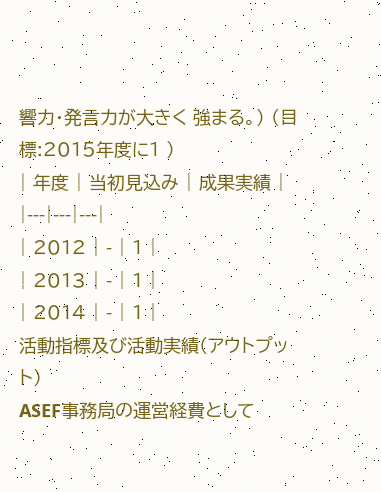響力・発言力が大きく 強まる。) (目標:2015年度に1 )
| 年度 | 当初見込み | 成果実績 |
|---|---|---|
| 2012 | - | 1 |
| 2013 | - | 1 |
| 2014 | - | 1 |
活動指標及び活動実績(アウトプット)
ASEF事務局の運営経費として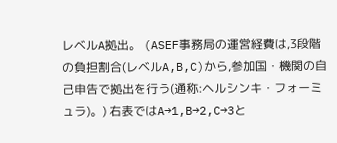レベルA拠出。 (ASEF事務局の運営経費は,3段階の負担割合(レベルA,B,C)から,参加国・機関の自己申告で拠出を行う(通称:ヘルシンキ・フォーミュラ)。) 右表ではA→1,B→2,C→3と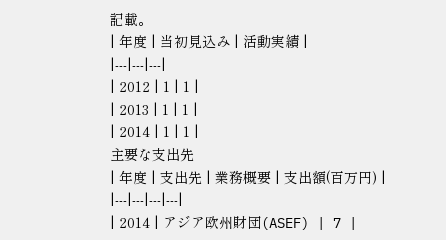記載。
| 年度 | 当初見込み | 活動実績 |
|---|---|---|
| 2012 | 1 | 1 |
| 2013 | 1 | 1 |
| 2014 | 1 | 1 |
主要な支出先
| 年度 | 支出先 | 業務概要 | 支出額(百万円) |
|---|---|---|---|
| 2014 | アジア欧州財団(ASEF) | 7 |